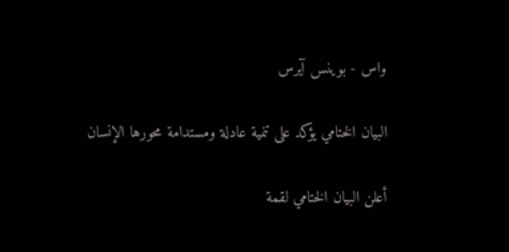واس - بوينس آيرس

البيان الختامي يؤكد على تنمية عادلة ومستدامة محورها الإنسان

أعلن البيان الختامي لقمة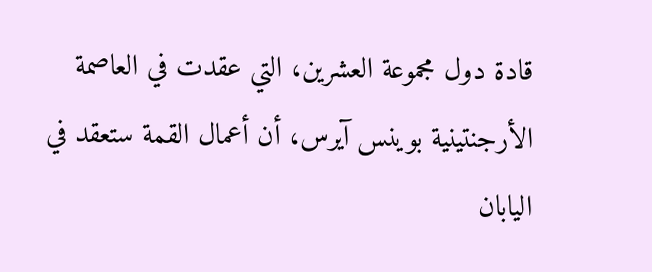قادة دول مجموعة العشرين، التي عقدت في العاصمة الأرجنتينية بوينس آيرس، أن أعمال القمة ستعقد في اليابان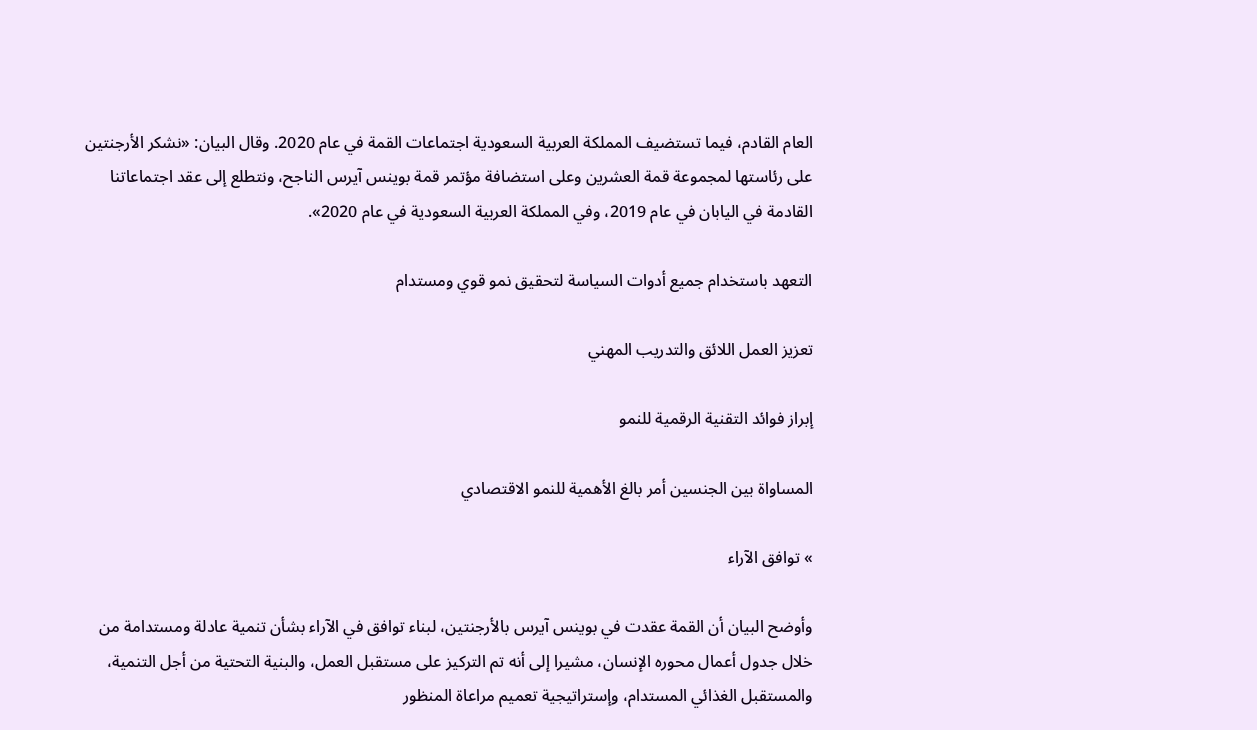العام القادم، فيما تستضيف المملكة العربية السعودية اجتماعات القمة في عام 2020. وقال البيان: «نشكر الأرجنتين على رئاستها لمجموعة قمة العشرين وعلى استضافة مؤتمر قمة بوينس آيرس الناجح، ونتطلع إلى عقد اجتماعاتنا القادمة في اليابان في عام 2019، وفي المملكة العربية السعودية في عام 2020».

التعهد باستخدام جميع أدوات السياسة لتحقيق نمو قوي ومستدام

تعزيز العمل اللائق والتدريب المهني

إبراز فوائد التقنية الرقمية للنمو

المساواة بين الجنسين أمر بالغ الأهمية للنمو الاقتصادي

» توافق الآراء

وأوضح البيان أن القمة عقدت في بوينس آيرس بالأرجنتين، لبناء توافق في الآراء بشأن تنمية عادلة ومستدامة من خلال جدول أعمال محوره الإنسان، مشيرا إلى أنه تم التركيز على مستقبل العمل، والبنية التحتية من أجل التنمية، والمستقبل الغذائي المستدام، وإستراتيجية تعميم مراعاة المنظور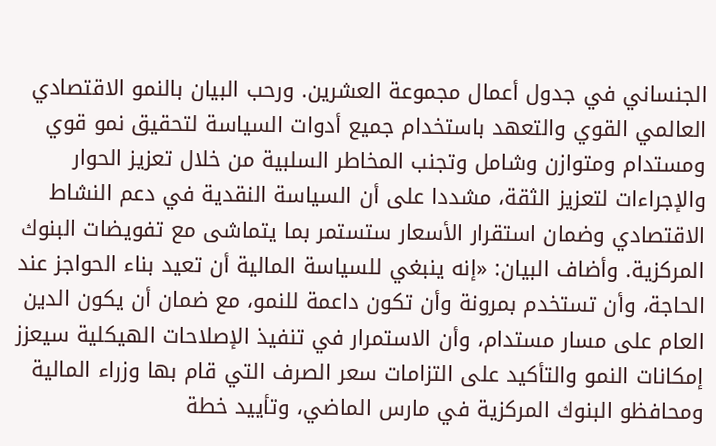الجنساني في جدول أعمال مجموعة العشرين. ورحب البيان بالنمو الاقتصادي العالمي القوي والتعهد باستخدام جميع أدوات السياسة لتحقيق نمو قوي ومستدام ومتوازن وشامل وتجنب المخاطر السلبية من خلال تعزيز الحوار والإجراءات لتعزيز الثقة، مشددا على أن السياسة النقدية في دعم النشاط الاقتصادي وضمان استقرار الأسعار ستستمر بما يتماشى مع تفويضات البنوك المركزية. وأضاف البيان: «إنه ينبغي للسياسة المالية أن تعيد بناء الحواجز عند الحاجة، وأن تستخدم بمرونة وأن تكون داعمة للنمو، مع ضمان أن يكون الدين العام على مسار مستدام، وأن الاستمرار في تنفيذ الإصلاحات الهيكلية سيعزز إمكانات النمو والتأكيد على التزامات سعر الصرف التي قام بها وزراء المالية ومحافظو البنوك المركزية في مارس الماضي، وتأييد خطة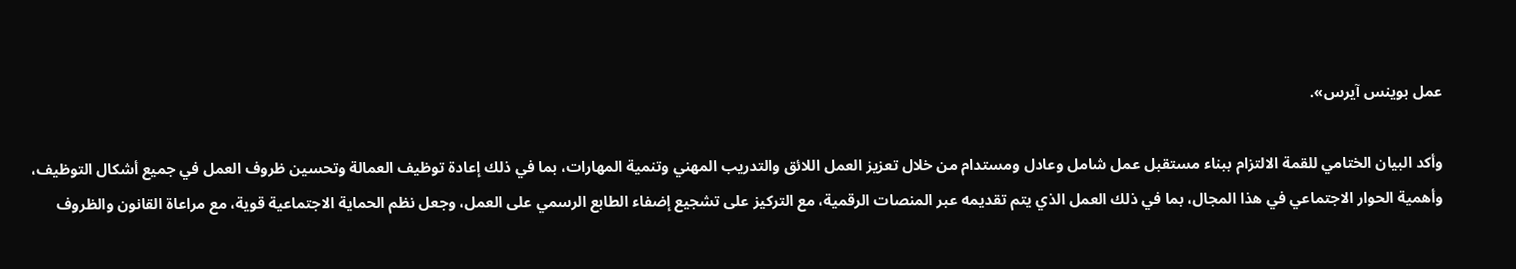عمل بوينس آيرس».

وأكد البيان الختامي للقمة الالتزام ببناء مستقبل عمل شامل وعادل ومستدام من خلال تعزيز العمل اللائق والتدريب المهني وتنمية المهارات، بما في ذلك إعادة توظيف العمالة وتحسين ظروف العمل في جميع أشكال التوظيف، وأهمية الحوار الاجتماعي في هذا المجال، بما في ذلك العمل الذي يتم تقديمه عبر المنصات الرقمية، مع التركيز على تشجيع إضفاء الطابع الرسمي على العمل، وجعل نظم الحماية الاجتماعية قوية، مع مراعاة القانون والظروف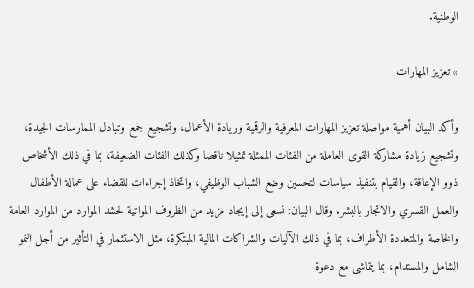الوطنية.

» تعزيز المهارات

وأكد البيان أهمية مواصلة تعزيز المهارات المعرفية والرقمية وريادة الأعمال، وتشجيع جمع وتبادل الممارسات الجيدة، وتشجيع زيادة مشاركة القوى العاملة من الفئات الممثلة تمثيلا ناقصا وكذلك الفئات الضعيفة، بما في ذلك الأشخاص ذوو الإعاقة، والقيام بتنفيذ سياسات لتحسين وضع الشباب الوظيفي، واتخاذ إجراءات للقضاء على عمالة الأطفال والعمل القسري والاتجار بالبشر. وقال البيان: نسعى إلى إيجاد مزيد من الظروف المواتية لحشد الموارد من الموارد العامة والخاصة والمتعددة الأطراف، بما في ذلك الآليات والشراكات المالية المبتكرة، مثل الاستثمار في التأثير من أجل النمو الشامل والمستدام، بما يتماشى مع دعوة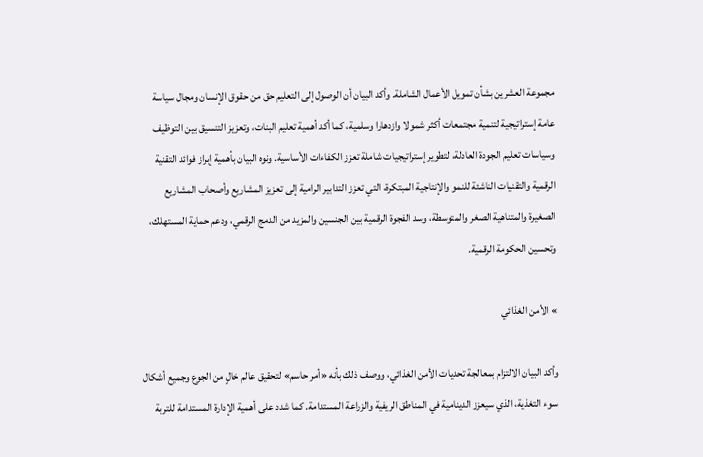مجموعة العشرين بشأن تمويل الأعمال الشاملة. وأكد البيان أن الوصول إلى التعليم حق من حقوق الإنسان ومجال سياسة عامة إستراتيجية لتنمية مجتمعات أكثر شمولا وازدهارا وسلمية، كما أكد أهمية تعليم البنات، وتعزيز التنسيق بين التوظيف وسياسات تعليم الجودة العادلة، لتطوير إستراتيجيات شاملة تعزز الكفاءات الأساسية. ونوه البيان بأهمية إبراز فوائد التقنية الرقمية والتقنيات الناشئة للنمو والإنتاجية المبتكرة، التي تعزز التدابير الرامية إلى تعزيز المشاريع وأصحاب المشاريع الصغيرة والمتناهية الصغر والمتوسطة، وسد الفجوة الرقمية بين الجنسين والمزيد من الدمج الرقمي، ودعم حماية المستهلك، وتحسين الحكومة الرقمية.

» الأمن الغذائي

وأكد البيان الالتزام بمعالجة تحديات الأمن الغذائي، ووصف ذلك بأنه «أمر حاسم» لتحقيق عالم خالٍ من الجوع وجميع أشكال سوء التغذية، الذي سيعزز الدينامية في المناطق الريفية والزراعة المستدامة. كما شدد على أهمية الإدارة المستدامة للتربة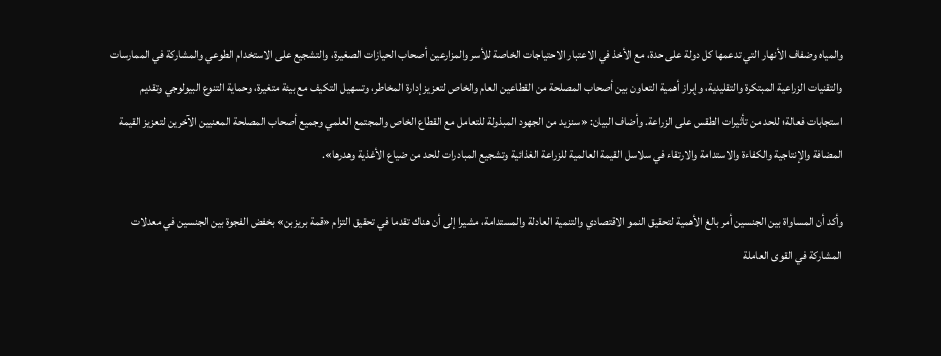والمياه وضفاف الأنهار التي تدعمها كل دولة على حدة، مع الأخذ في الاعتبار الاحتياجات الخاصة للأسر والمزارعين أصحاب الحيازات الصغيرة، والتشجيع على الاستخدام الطوعي والمشاركة في الممارسات والتقنيات الزراعية المبتكرة والتقليدية، وإبراز أهمية التعاون بين أصحاب المصلحة من القطاعين العام والخاص لتعزيز إدارة المخاطر، وتسهيل التكيف مع بيئة متغيرة، وحماية التنوع البيولوجي وتقديم استجابات فعالة؛ للحد من تأثيرات الطقس على الزراعة. وأضاف البيان: «سنزيد من الجهود المبذولة للتعامل مع القطاع الخاص والمجتمع العلمي وجميع أصحاب المصلحة المعنيين الآخرين لتعزيز القيمة المضافة والإنتاجية والكفاءة والاستدامة والارتقاء في سلاسل القيمة العالمية للزراعة الغذائية وتشجيع المبادرات للحد من ضياع الأغذية وهدرها».

وأكد أن المساواة بين الجنسين أمر بالغ الأهمية لتحقيق النمو الاقتصادي والتنمية العادلة والمستدامة، مشيرا إلى أن هناك تقدما في تحقيق التزام «قمة بريزبن» بخفض الفجوة بين الجنسين في معدلات المشاركة في القوى العاملة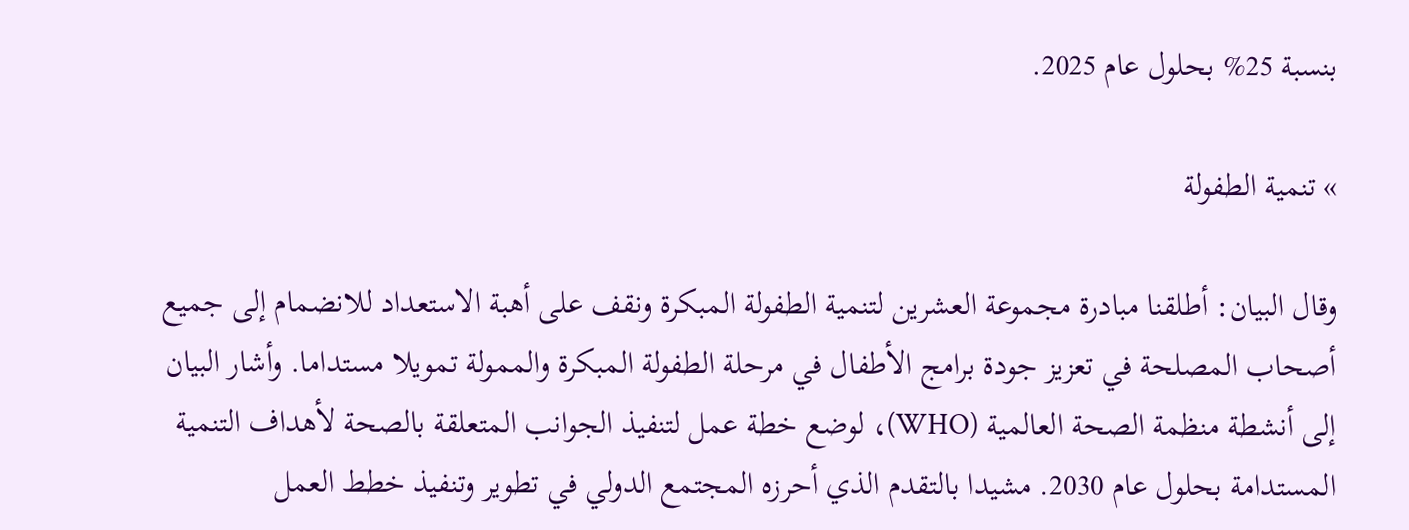بنسبة 25% بحلول عام 2025.

» تنمية الطفولة

وقال البيان: أطلقنا مبادرة مجموعة العشرين لتنمية الطفولة المبكرة ونقف على أهبة الاستعداد للانضمام إلى جميع أصحاب المصلحة في تعزيز جودة برامج الأطفال في مرحلة الطفولة المبكرة والممولة تمويلا مستداما. وأشار البيان إلى أنشطة منظمة الصحة العالمية (WHO)، لوضع خطة عمل لتنفيذ الجوانب المتعلقة بالصحة لأهداف التنمية المستدامة بحلول عام 2030. مشيدا بالتقدم الذي أحرزه المجتمع الدولي في تطوير وتنفيذ خطط العمل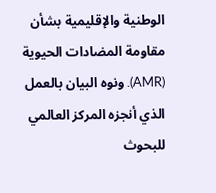الوطنية والإقليمية بشأن مقاومة المضادات الحيوية (AMR). ونوه البيان بالعمل الذي أنجزه المركز العالمي للبحوث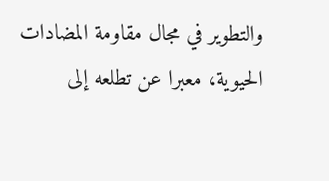والتطوير في مجال مقاومة المضادات الحيوية، معبرا عن تطلعه إلى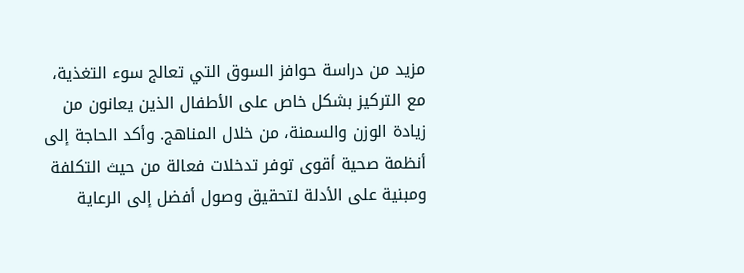مزيد من دراسة حوافز السوق التي تعالج سوء التغذية، مع التركيز بشكل خاص على الأطفال الذين يعانون من زيادة الوزن والسمنة، من خلال المناهج. وأكد الحاجة إلى أنظمة صحية أقوى توفر تدخلات فعالة من حيث التكلفة ومبنية على الأدلة لتحقيق وصول أفضل إلى الرعاية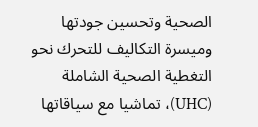الصحية وتحسين جودتها وميسرة التكاليف للتحرك نحو التغطية الصحية الشاملة (UHC)، تماشيا مع سياقاتها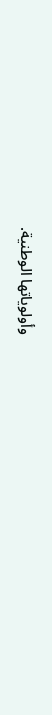وأولوياتها الوطنية.